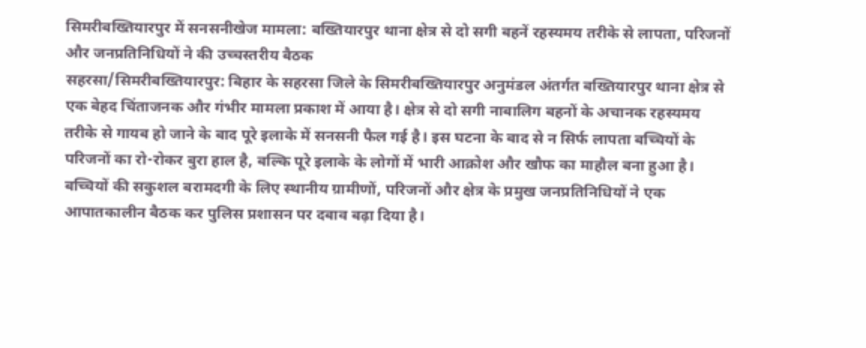सिमरीबख्तियारपुर में सनसनीखेज मामला: बख्तियारपुर थाना क्षेत्र से दो सगी बहनें रहस्यमय तरीके से लापता, परिजनों और जनप्रतिनिधियों ने की उच्चस्तरीय बैठक
सहरसा/सिमरीबख्तियारपुर: बिहार के सहरसा जिले के सिमरीबख्तियारपुर अनुमंडल अंतर्गत बख्तियारपुर थाना क्षेत्र से एक बेहद चिंताजनक और गंभीर मामला प्रकाश में आया है। क्षेत्र से दो सगी नाबालिग बहनों के अचानक रहस्यमय तरीके से गायब हो जाने के बाद पूरे इलाके में सनसनी फैल गई है। इस घटना के बाद से न सिर्फ लापता बच्चियों के परिजनों का रो-रोकर बुरा हाल है, बल्कि पूरे इलाके के लोगों में भारी आक्रोश और खौफ का माहौल बना हुआ है। बच्चियों की सकुशल बरामदगी के लिए स्थानीय ग्रामीणों, परिजनों और क्षेत्र के प्रमुख जनप्रतिनिधियों ने एक आपातकालीन बैठक कर पुलिस प्रशासन पर दबाव बढ़ा दिया है।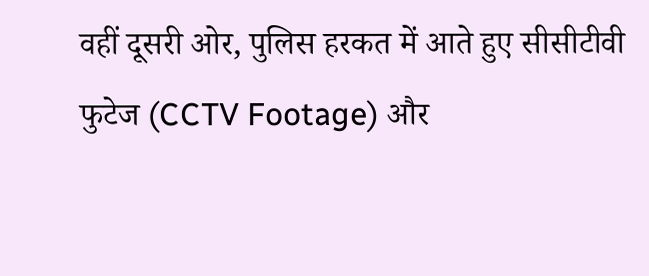वहीं दूसरी ओर, पुलिस हरकत में आते हुए सीसीटीवी फुटेज (CCTV Footage) और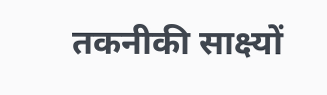तकनीकी साक्ष्यों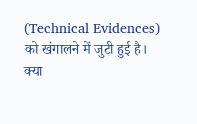(Technical Evidences) को खंगालने में जुटी हुई है।
क्या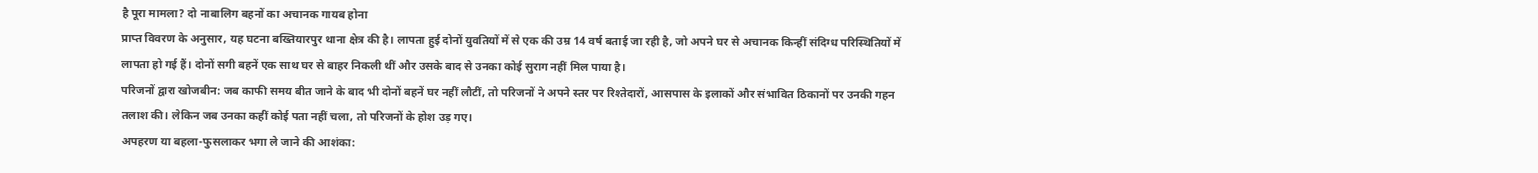है पूरा मामला? दो नाबालिग बहनों का अचानक गायब होना
प्राप्त विवरण के अनुसार, यह घटना बख्तियारपुर थाना क्षेत्र की है। लापता हुई दोनों युवतियों में से एक की उम्र 14 वर्ष बताई जा रही है, जो अपने घर से अचानक किन्हीं संदिग्ध परिस्थितियों में लापता हो गई हैं। दोनों सगी बहनें एक साथ घर से बाहर निकली थीं और उसके बाद से उनका कोई सुराग नहीं मिल पाया है।
परिजनों द्वारा खोजबीन: जब काफी समय बीत जाने के बाद भी दोनों बहनें घर नहीं लौटीं, तो परिजनों ने अपने स्तर पर रिश्तेदारों, आसपास के इलाकों और संभावित ठिकानों पर उनकी गहन तलाश की। लेकिन जब उनका कहीं कोई पता नहीं चला, तो परिजनों के होश उड़ गए।
अपहरण या बहला-फुसलाकर भगा ले जाने की आशंका: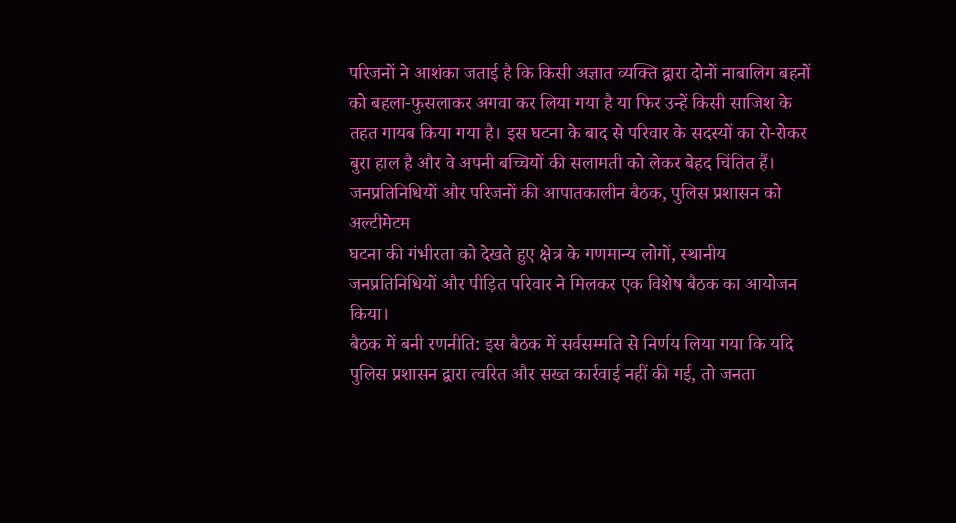परिजनों ने आशंका जताई है कि किसी अज्ञात व्यक्ति द्वारा दोनों नाबालिग बहनों को बहला-फुसलाकर अगवा कर लिया गया है या फिर उन्हें किसी साजिश के तहत गायब किया गया है। इस घटना के बाद से परिवार के सदस्यों का रो-रोकर बुरा हाल है और वे अपनी बच्चियों की सलामती को लेकर बेहद चिंतित हैं।
जनप्रतिनिधियों और परिजनों की आपातकालीन बैठक, पुलिस प्रशासन को अल्टीमेटम
घटना की गंभीरता को देखते हुए क्षेत्र के गणमान्य लोगों, स्थानीय जनप्रतिनिधियों और पीड़ित परिवार ने मिलकर एक विशेष बैठक का आयोजन किया।
बैठक में बनी रणनीति: इस बैठक में सर्वसम्मति से निर्णय लिया गया कि यदि पुलिस प्रशासन द्वारा त्वरित और सख्त कार्रवाई नहीं की गई, तो जनता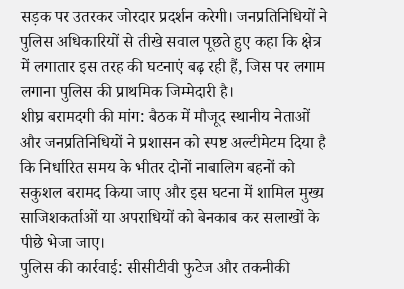सड़क पर उतरकर जोरदार प्रदर्शन करेगी। जनप्रतिनिधियों ने पुलिस अधिकारियों से तीखे सवाल पूछते हुए कहा कि क्षेत्र में लगातार इस तरह की घटनाएं बढ़ रही हैं, जिस पर लगाम लगाना पुलिस की प्राथमिक जिम्मेदारी है।
शीघ्र बरामदगी की मांग: बैठक में मौजूद स्थानीय नेताओं और जनप्रतिनिधियों ने प्रशासन को स्पष्ट अल्टीमेटम दिया है कि निर्धारित समय के भीतर दोनों नाबालिग बहनों को सकुशल बरामद किया जाए और इस घटना में शामिल मुख्य साजिशकर्ताओं या अपराधियों को बेनकाब कर सलाखों के पीछे भेजा जाए।
पुलिस की कार्रवाई: सीसीटीवी फुटेज और तकनीकी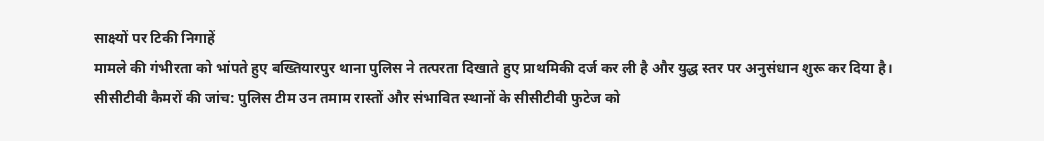साक्ष्यों पर टिकी निगाहें
मामले की गंभीरता को भांपते हुए बख्तियारपुर थाना पुलिस ने तत्परता दिखाते हुए प्राथमिकी दर्ज कर ली है और युद्ध स्तर पर अनुसंधान शुरू कर दिया है।
सीसीटीवी कैमरों की जांच: पुलिस टीम उन तमाम रास्तों और संभावित स्थानों के सीसीटीवी फुटेज को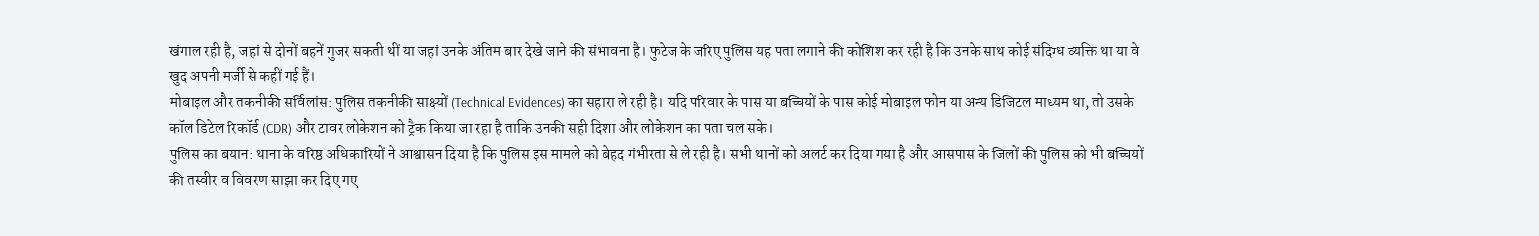खंगाल रही है, जहां से दोनों बहनें गुजर सकती थीं या जहां उनके अंतिम बार देखे जाने की संभावना है। फुटेज के जरिए पुलिस यह पता लगाने की कोशिश कर रही है कि उनके साथ कोई संदिग्ध व्यक्ति था या वे खुद अपनी मर्जी से कहीं गई हैं।
मोबाइल और तकनीकी सर्विलांस: पुलिस तकनीकी साक्ष्यों (Technical Evidences) का सहारा ले रही है। यदि परिवार के पास या बच्चियों के पास कोई मोबाइल फोन या अन्य डिजिटल माध्यम था, तो उसके कॉल डिटेल रिकॉर्ड (CDR) और टावर लोकेशन को ट्रैक किया जा रहा है ताकि उनकी सही दिशा और लोकेशन का पता चल सके।
पुलिस का बयान: थाना के वरिष्ठ अधिकारियों ने आश्वासन दिया है कि पुलिस इस मामले को बेहद गंभीरता से ले रही है। सभी थानों को अलर्ट कर दिया गया है और आसपास के जिलों की पुलिस को भी बच्चियों की तस्वीर व विवरण साझा कर दिए गए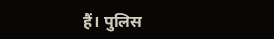हैं। पुलिस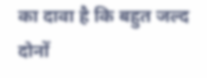का दावा है कि बहुत जल्द दोनों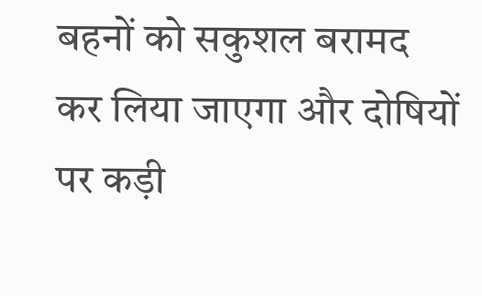बहनों को सकुशल बरामद कर लिया जाएगा और दोषियों पर कड़ी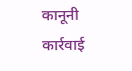कानूनी कार्रवाई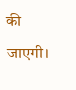की जाएगी।